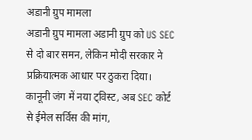अडानी ग्रुप मामला
अडानी ग्रुप मामला अडानी ग्रुप को US SEC से दो बार समन, लेकिन मोदी सरकार ने प्रक्रियात्मक आधार पर ठुकरा दिया। कानूनी जंग में नया ट्विस्ट, अब SEC कोर्ट से ईमेल सर्विस की मांग,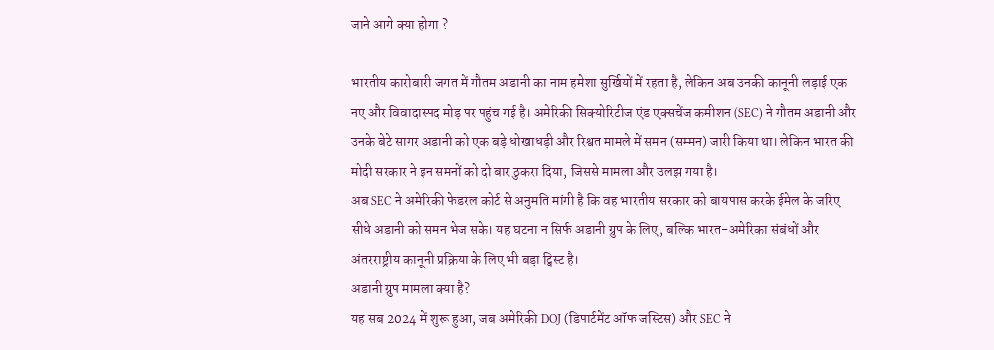जाने आगे क्या होगा ?

भारतीय कारोबारी जगत में गौतम अडानी का नाम हमेशा सुर्खियों में रहता है, लेकिन अब उनकी कानूनी लड़ाई एक नए और विवादास्पद मोड़ पर पहुंच गई है। अमेरिकी सिक्योरिटीज एंड एक्सचेंज कमीशन (SEC) ने गौतम अडानी और उनके बेटे सागर अडानी को एक बड़े धोखाधड़ी और रिश्वत मामले में समन (सम्मन) जारी किया था। लेकिन भारत की मोदी सरकार ने इन समनों को दो बार ठुकरा दिया, जिससे मामला और उलझ गया है।
अब SEC ने अमेरिकी फेडरल कोर्ट से अनुमति मांगी है कि वह भारतीय सरकार को बायपास करके ईमेल के जरिए सीधे अडानी को समन भेज सके। यह घटना न सिर्फ अडानी ग्रुप के लिए, बल्कि भारत-अमेरिका संबंधों और अंतरराष्ट्रीय कानूनी प्रक्रिया के लिए भी बड़ा ट्विस्ट है।
अडानी ग्रुप मामला क्या है?
यह सब 2024 में शुरू हुआ, जब अमेरिकी DOJ (डिपार्टमेंट ऑफ जस्टिस) और SEC ने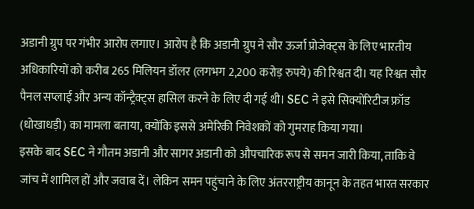अडानी ग्रुप पर गंभीर आरोप लगाए। आरोप है कि अडानी ग्रुप ने सौर ऊर्जा प्रोजेक्ट्स के लिए भारतीय अधिकारियों को करीब 265 मिलियन डॉलर (लगभग 2,200 करोड़ रुपये) की रिश्वत दी। यह रिश्वत सौर पैनल सप्लाई और अन्य कॉन्ट्रैक्ट्स हासिल करने के लिए दी गई थी। SEC ने इसे सिक्योरिटीज फ्रॉड (धोखाधड़ी) का मामला बताया, क्योंकि इससे अमेरिकी निवेशकों को गुमराह किया गया।
इसके बाद SEC ने गौतम अडानी और सागर अडानी को औपचारिक रूप से समन जारी किया, ताकि वे जांच में शामिल हों और जवाब दें। लेकिन समन पहुंचाने के लिए अंतरराष्ट्रीय कानून के तहत भारत सरकार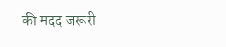की मदद जरूरी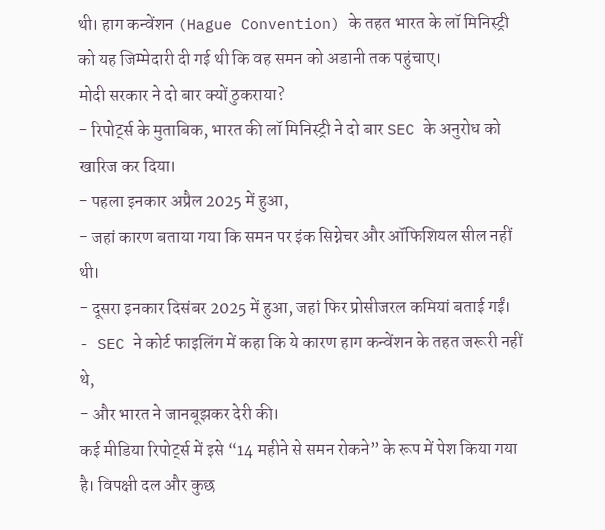थी। हाग कन्वेंशन (Hague Convention) के तहत भारत के लॉ मिनिस्ट्री को यह जिम्मेदारी दी गई थी कि वह समन को अडानी तक पहुंचाए।
मोदी सरकार ने दो बार क्यों ठुकराया?
- रिपोर्ट्स के मुताबिक, भारत की लॉ मिनिस्ट्री ने दो बार SEC के अनुरोध को खारिज कर दिया।
- पहला इनकार अप्रैल 2025 में हुआ,
- जहां कारण बताया गया कि समन पर इंक सिग्नेचर और ऑफिशियल सील नहीं थी।
- दूसरा इनकार दिसंबर 2025 में हुआ, जहां फिर प्रोसीजरल कमियां बताई गईं।
- SEC ने कोर्ट फाइलिंग में कहा कि ये कारण हाग कन्वेंशन के तहत जरूरी नहीं थे,
- और भारत ने जानबूझकर देरी की।
कई मीडिया रिपोर्ट्स में इसे “14 महीने से समन रोकने” के रूप में पेश किया गया है। विपक्षी दल और कुछ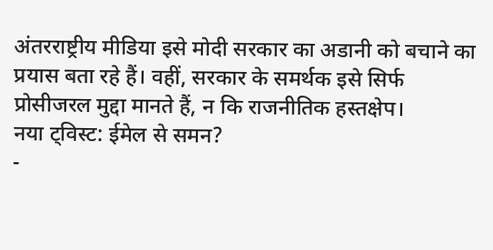अंतरराष्ट्रीय मीडिया इसे मोदी सरकार का अडानी को बचाने का प्रयास बता रहे हैं। वहीं, सरकार के समर्थक इसे सिर्फ प्रोसीजरल मुद्दा मानते हैं, न कि राजनीतिक हस्तक्षेप।
नया ट्विस्ट: ईमेल से समन?
-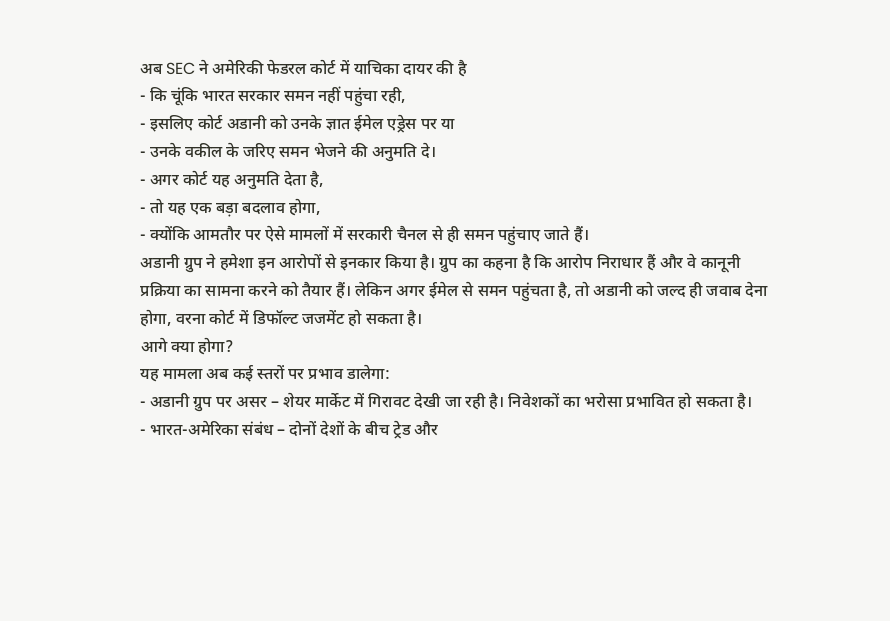अब SEC ने अमेरिकी फेडरल कोर्ट में याचिका दायर की है
- कि चूंकि भारत सरकार समन नहीं पहुंचा रही,
- इसलिए कोर्ट अडानी को उनके ज्ञात ईमेल एड्रेस पर या
- उनके वकील के जरिए समन भेजने की अनुमति दे।
- अगर कोर्ट यह अनुमति देता है,
- तो यह एक बड़ा बदलाव होगा,
- क्योंकि आमतौर पर ऐसे मामलों में सरकारी चैनल से ही समन पहुंचाए जाते हैं।
अडानी ग्रुप ने हमेशा इन आरोपों से इनकार किया है। ग्रुप का कहना है कि आरोप निराधार हैं और वे कानूनी प्रक्रिया का सामना करने को तैयार हैं। लेकिन अगर ईमेल से समन पहुंचता है, तो अडानी को जल्द ही जवाब देना होगा, वरना कोर्ट में डिफॉल्ट जजमेंट हो सकता है।
आगे क्या होगा?
यह मामला अब कई स्तरों पर प्रभाव डालेगा:
- अडानी ग्रुप पर असर – शेयर मार्केट में गिरावट देखी जा रही है। निवेशकों का भरोसा प्रभावित हो सकता है।
- भारत-अमेरिका संबंध – दोनों देशों के बीच ट्रेड और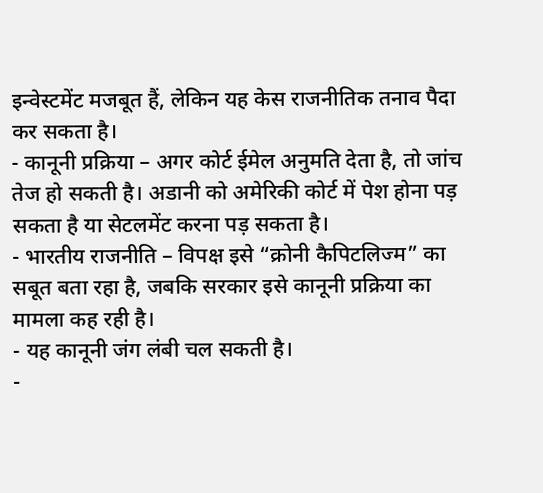इन्वेस्टमेंट मजबूत हैं, लेकिन यह केस राजनीतिक तनाव पैदा कर सकता है।
- कानूनी प्रक्रिया – अगर कोर्ट ईमेल अनुमति देता है, तो जांच तेज हो सकती है। अडानी को अमेरिकी कोर्ट में पेश होना पड़ सकता है या सेटलमेंट करना पड़ सकता है।
- भारतीय राजनीति – विपक्ष इसे “क्रोनी कैपिटलिज्म” का सबूत बता रहा है, जबकि सरकार इसे कानूनी प्रक्रिया का मामला कह रही है।
- यह कानूनी जंग लंबी चल सकती है।
-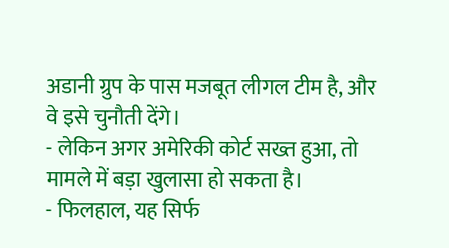अडानी ग्रुप के पास मजबूत लीगल टीम है, और वे इसे चुनौती देंगे।
- लेकिन अगर अमेरिकी कोर्ट सख्त हुआ, तो मामले में बड़ा खुलासा हो सकता है।
- फिलहाल, यह सिर्फ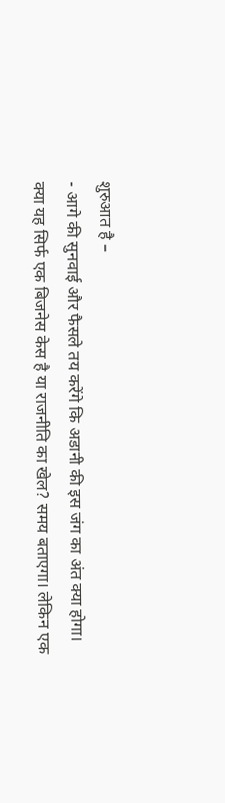शुरुआत है –
- आगे की सुनवाई और फैसले तय करेंगे कि अडानी की इस जंग का अंत क्या होगा।
क्या यह सिर्फ एक बिजनेस केस है या राजनीति का खेल? समय बताएगा। लेकिन एक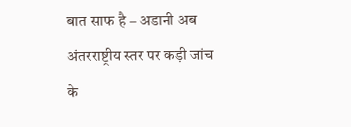बात साफ है – अडानी अब अंतरराष्ट्रीय स्तर पर कड़ी जांच के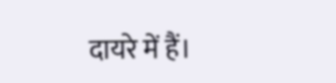दायरे में हैं।